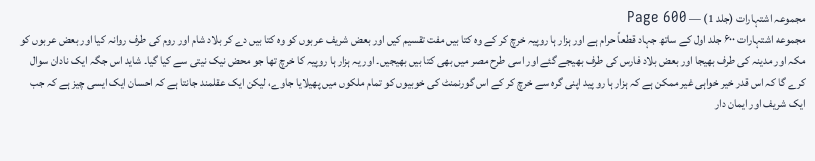مجموعہ اشتہارات (جلد 1) — Page 600
مجموعه اشتہارات ۶۰۰ جلد اول کے ساتھ جہاد قطعاً حرام ہے اور ہزار ہا روپیہ خرچ کر کے وہ کتا بیں مفت تقسیم کیں اور بعض شریف عربوں کو وہ کتا بیں دے کر بلاد شام اور روم کی طرف روانہ کیا اور بعض عربوں کو مکہ اور مدینہ کی طرف بھیجا اور بعض بلاد فارس کی طرف بھیجے گئے اور اسی طرح مصر میں بھی کتا بیں بھیجیں۔ اور یہ ہزار ہا روپیہ کا خرچ تھا جو محض نیک نیتی سے کیا گیا۔ شاید اس جگہ ایک نادان سوال کرے گا کہ اس قدر خیر خواہی غیر ممکن ہے کہ ہزار ہا رو پید اپنی گرہ سے خرچ کر کے اس گورنمنٹ کی خوبیوں کو تمام ملکوں میں پھیلایا جاوے، لیکن ایک عقلمند جانتا ہے کہ احسان ایک ایسی چیز ہے کہ جب ایک شریف اور ایمان دار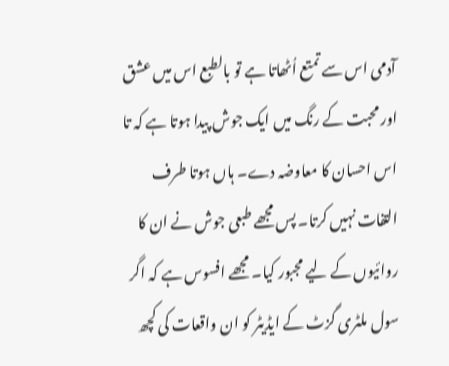آدمی اس سے تمتع اُٹھاتا ہے تو بالطبع اس میں عشق اور محبت کے رنگ میں ایک جوش پیدا ہوتا ہے کہ تا اس احسان کا معاوضہ دے۔ ہاں ہوتا طرف التفات نہیں کرتا۔ پس مجھے طبعی جوش نے ان کا روائیوں کے لیے مجبور کیا۔ مجھے افسوس ہے کہ اگر سول ملٹری گزٹ کے ایڈیٹر کو ان واقعات کی کچھ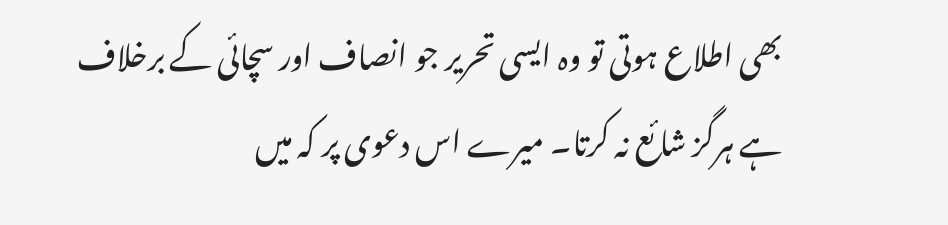بھی اطلاع ہوتی تو وہ ایسی تحریر جو انصاف اور سچائی کے برخلاف ہے ہرگز شائع نہ کرتا۔ میرے اس دعوی پر کہ میں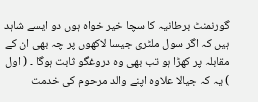گورنمنٹ برطانیہ کا سچا خیر خواہ ہوں دو ایسے شاہد ہیں کہ اگر سول ملٹری جیسا لاکھوں پر چہ بھی ان کے مقابلہ پر کھڑا ہو تب بھی وہ دروغگو ثابت ہوگا ۔ ( اول ) یہ کہ جیالا علاوہ اپنے والد مرحوم کی خدمت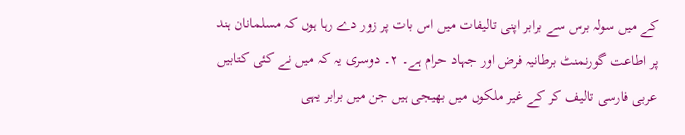کے میں سولہ برس سے برابر اپنی تالیفات میں اس بات پر زور دے رہا ہوں کہ مسلمانان ہند پر اطاعت گورنمنٹ برطانیہ فرض اور جہاد حرام ہے۔ ۲۔ دوسری یہ کہ میں نے کئی کتابیں عربی فارسی تالیف کر کے غیر ملکوں میں بھیجی ہیں جن میں برابر یہی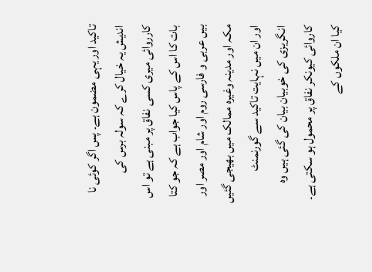تاکید اور یہی مضمون ہے۔ پس اگر کوئی نا اندیش یہ خیال کرے کہ سولہ برس کی کارروائی میری کسی نفاق پر مبنی ہے تو اس بات کا اس کے پاس کیا جواب ہے کہ جو کتا بیں عربی و فارسی روم اور شام اور مصر اور مکہ اور مدینہ وغیرہ ممالک میں بھیجی گئیں اور ان میں نہایت تاکید سے گورنمنٹ انگریزی کی خوبیان بیان کی گئی ہیں وہ کاروائی کیونکر نفاق پر محمول ہو سکتی ہے۔ کیا ان ملکوں کے